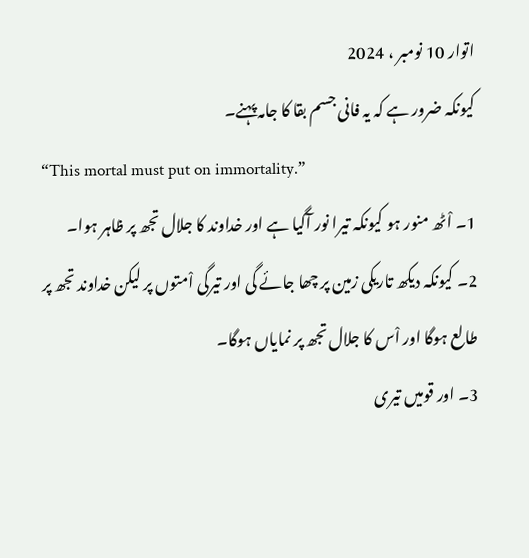اتوار 10 نومبر ، 2024
کیونکہ ضرور ہے کہ یہ فانی جسم بقا کا جامہ پہنے۔
“This mortal must put on immortality.”
1۔ اْٹھ منور ہو کیونکہ تیرا نور آگیا ہے اور خداوند کا جلال تجھ پر ظاہر ہوا۔
2۔ کیونکہ دیکھ تاریکی زمین پر چھا جائے گی اور تیرگی اْمتوں پر لیکن خداوند تجھ پر طالع ہوگا اور اْس کا جلال تجھ پر نمایاں ہوگا۔
3۔ اور قومیں تیری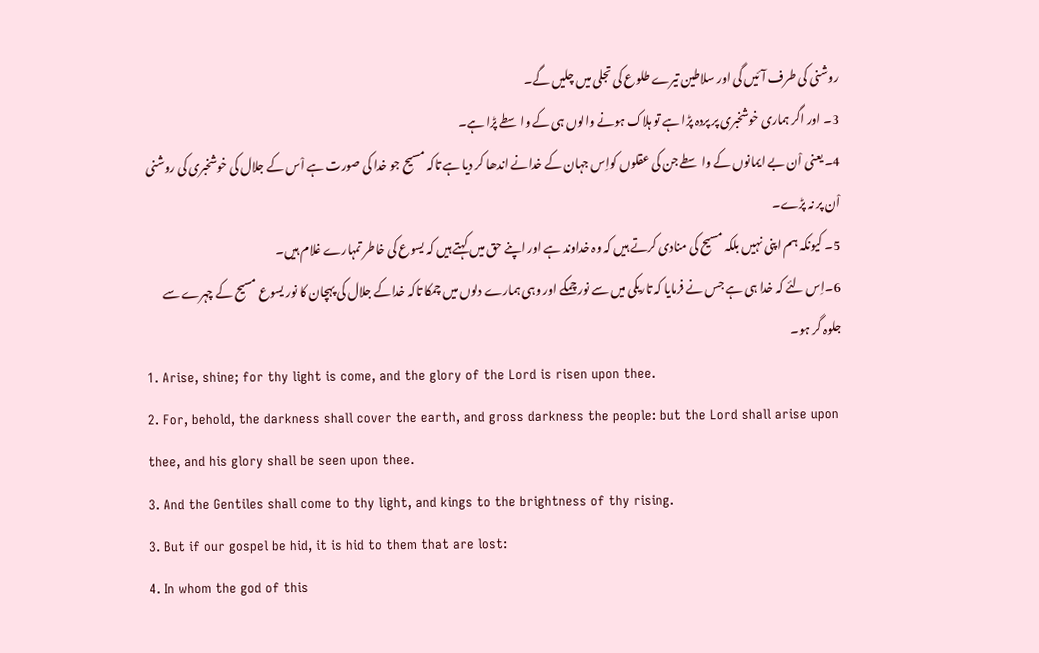روشنی کی طرف آئیں گی اور سلاطین تیرے طلوع کی تجلی میں چلیں گے۔
3۔ اور اگر ہماری خوشخبری پر پردہ پڑا ہے تو ہلاک ہونے والوں ہی کے واسطے پڑا ہے۔
4۔ یعنی اْن بے ایمانوں کے واسطے جن کی عقلوں کواِس جہان کے خدانے اندھا کر دیا ہے تاکہ مسیح جو خدا کی صورت ہے اْس کے جلال کی خوشخبری کی روشنی اْن پر نہ پڑے۔
5۔ کیونکہ ہم اپنی نہیں بلکہ مسیح کی منادی کرتے ہیں کہ وہ خداوند ہے اور اپنے حق میں کہتے ہیں کہ یسوع کی خاطر تمہارے غلام ہیں۔
6۔اِس لئے کہ خدا ہی ہے جس نے فرمایا کہ تاریکی میں سے نور چمکے اور وہی ہمارے دلوں میں چمکا تاکہ خداکے جلال کی پہچان کا نور یسوع مسیح کے چہرے سے جلوہ گر ہو۔
1. Arise, shine; for thy light is come, and the glory of the Lord is risen upon thee.
2. For, behold, the darkness shall cover the earth, and gross darkness the people: but the Lord shall arise upon thee, and his glory shall be seen upon thee.
3. And the Gentiles shall come to thy light, and kings to the brightness of thy rising.
3. But if our gospel be hid, it is hid to them that are lost:
4. In whom the god of this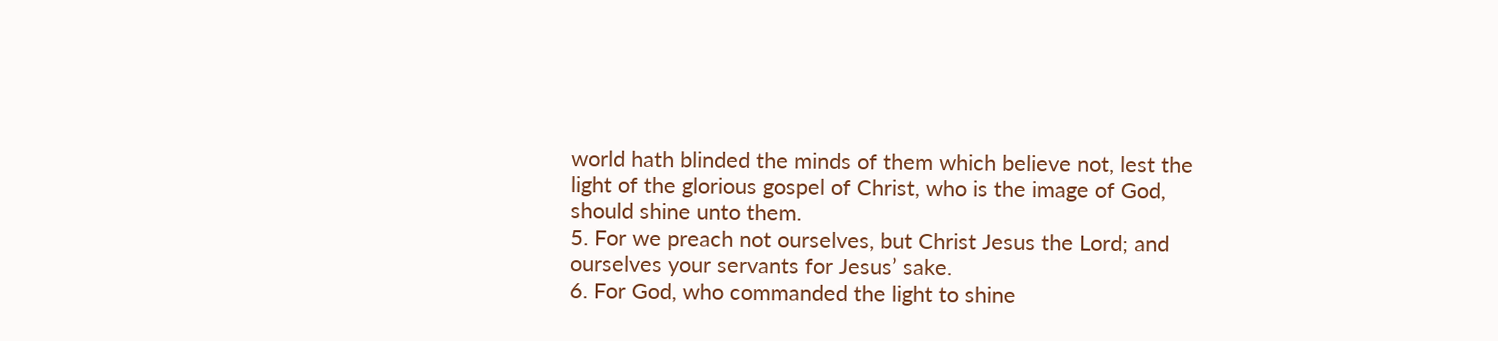world hath blinded the minds of them which believe not, lest the light of the glorious gospel of Christ, who is the image of God, should shine unto them.
5. For we preach not ourselves, but Christ Jesus the Lord; and ourselves your servants for Jesus’ sake.
6. For God, who commanded the light to shine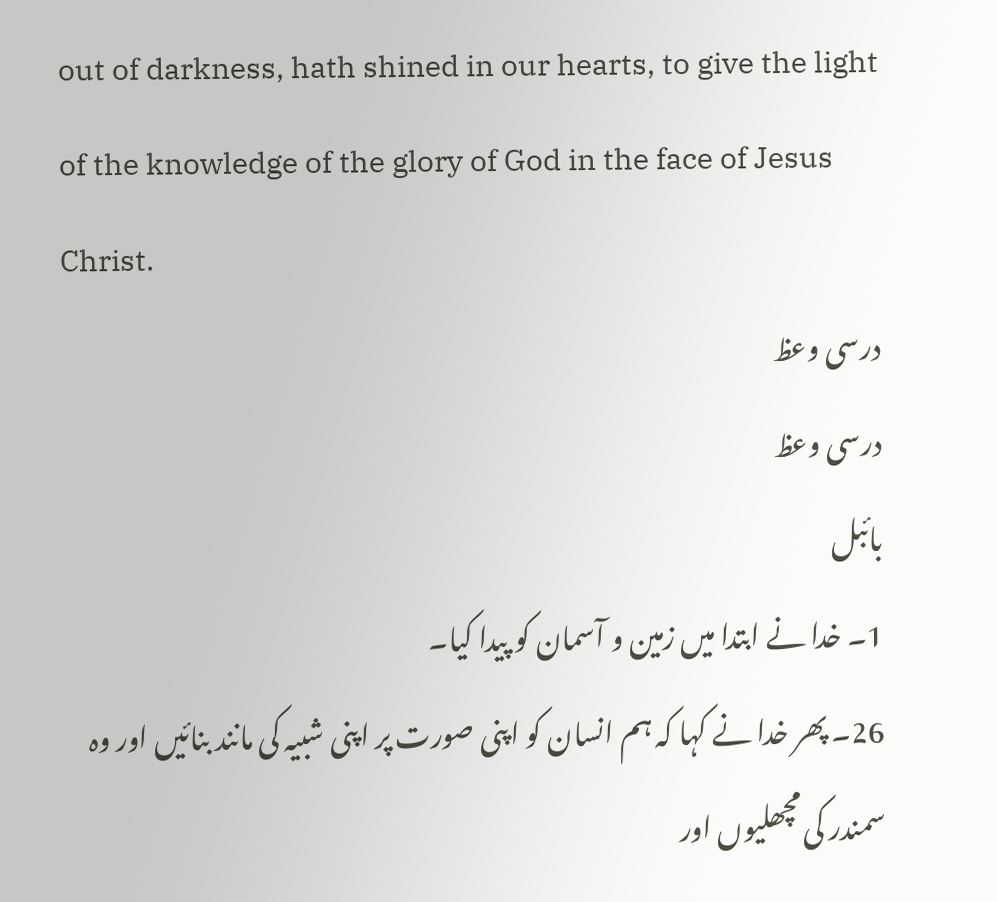out of darkness, hath shined in our hearts, to give the light of the knowledge of the glory of God in the face of Jesus Christ.
درسی وعظ
درسی وعظ
بائبل
1۔ خدا نے ابتدا میں زمین و آسمان کو پیدا کیا۔
26۔ پھر خدا نے کہا کہ ہم انسان کو اپنی صورت پر اپنی شبیہ کی مانند بنائیں اور وہ سمندر کی مچھلیوں اور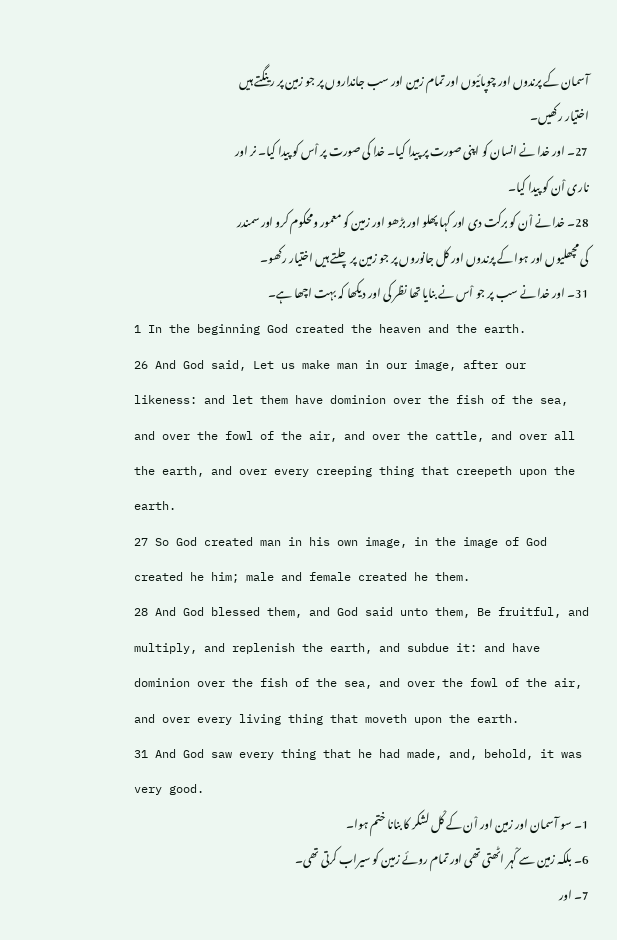آسمان کے پرندوں اور چوپائیوں اور تمام زمین اور سب جانداروں پر جو زمین پر رینگتے ہیں اختیار رکھیں۔
27۔ اور خدا نے انسان کو اپنی صورت پر پیدا کیا۔ خدا کی صورت پر اْس کو پیدا کیا۔ نر اور ناری اْن کو پیدا کیا۔
28۔ خدا نے اْن کو برکت دی اور کہا پھلو اور بڑھو اور زمین کو معمور ومحکوم کرو اور سمندر کی مچھلیوں اور ہوا کے پرندوں اور کل جانوروں پر جو زمین پر چلتے ہیں اختیار رکھو۔
31۔ اور خدا نے سب پر جو اْس نے بنایا تھا نظر کی اور دیکھا کہ بہت اچھا ہے۔
1 In the beginning God created the heaven and the earth.
26 And God said, Let us make man in our image, after our likeness: and let them have dominion over the fish of the sea, and over the fowl of the air, and over the cattle, and over all the earth, and over every creeping thing that creepeth upon the earth.
27 So God created man in his own image, in the image of God created he him; male and female created he them.
28 And God blessed them, and God said unto them, Be fruitful, and multiply, and replenish the earth, and subdue it: and have dominion over the fish of the sea, and over the fowl of the air, and over every living thing that moveth upon the earth.
31 And God saw every thing that he had made, and, behold, it was very good.
1۔ سو آسمان اور زمین اور اْن کے کْل لشکر کا بنانا ختم ہوا۔
6۔ بلکہ زمین سے کْہر اٹھتی تھی اور تمام روئے زمین کو سیراب کرتی تھی۔
7۔ اور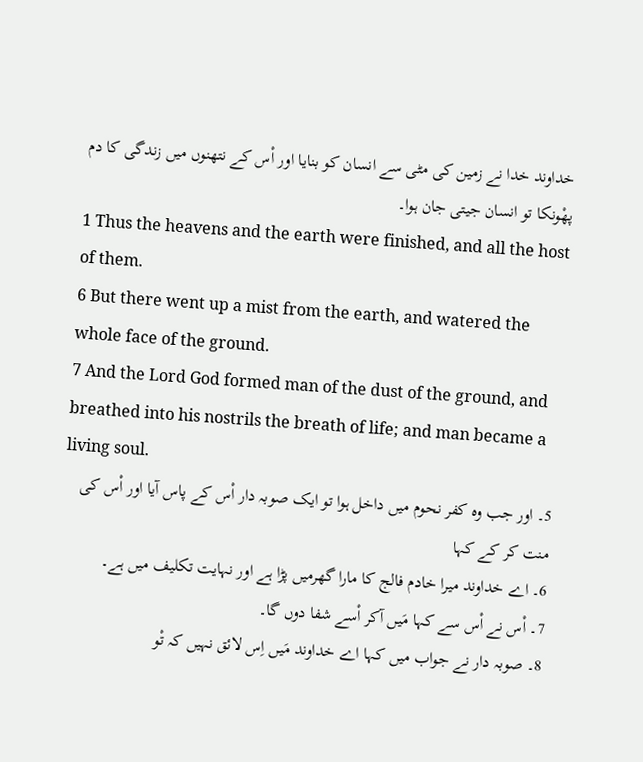خداوند خدا نے زمین کی مٹی سے انسان کو بنایا اور اْس کے نتھنوں میں زندگی کا دم پھْونکا تو انسان جیتی جان ہوا۔
1 Thus the heavens and the earth were finished, and all the host of them.
6 But there went up a mist from the earth, and watered the whole face of the ground.
7 And the Lord God formed man of the dust of the ground, and breathed into his nostrils the breath of life; and man became a living soul.
5۔ اور جب وہ کفر نحوم میں داخل ہوا تو ایک صوبہ دار اْس کے پاس آیا اور اْس کی منت کر کے کہا
6۔ اے خداوند میرا خادم فالج کا مارا گھرمیں پڑا ہے اور نہایت تکلیف میں ہے۔
7۔ اْس نے اْس سے کہا مَیں آکر اْسے شفا دوں گا۔
8۔ صوبہ دار نے جواب میں کہا اے خداوند مَیں اِس لائق نہیں کہ تْو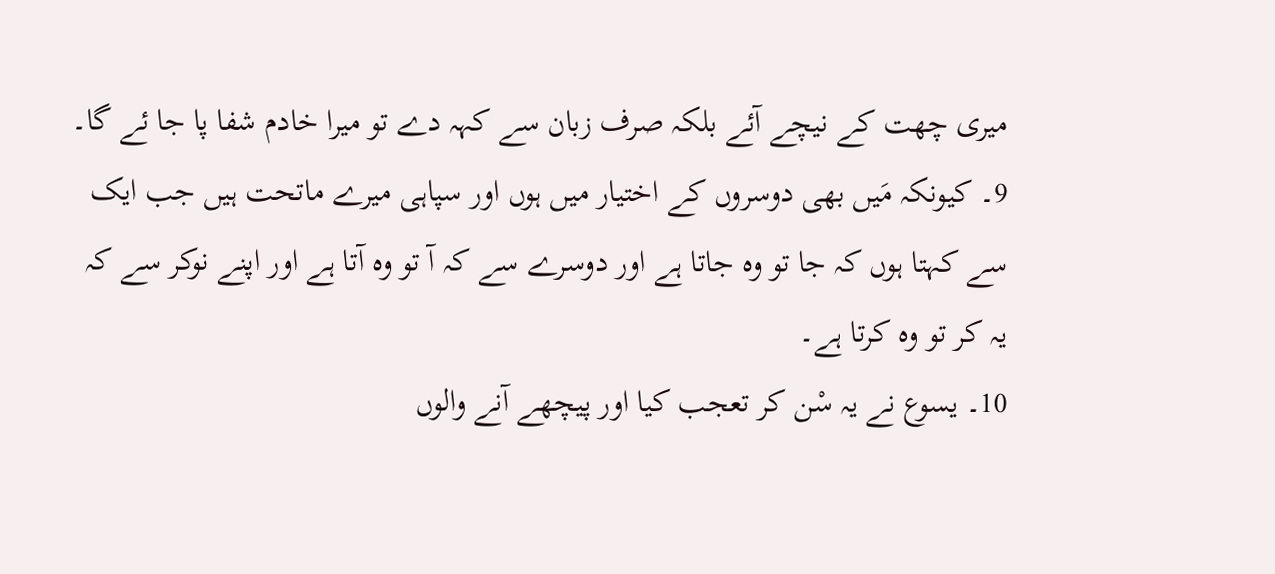میری چھت کے نیچے آئے بلکہ صرف زبان سے کہہ دے تو میرا خادم شفا پا جا ئے گا۔
9۔ کیونکہ مَیں بھی دوسروں کے اختیار میں ہوں اور سپاہی میرے ماتحت ہیں جب ایک سے کہتا ہوں کہ جا تو وہ جاتا ہے اور دوسرے سے کہ آ تو وہ آتا ہے اور اپنے نوکر سے کہ یہ کر تو وہ کرتا ہے۔
10۔ یسوع نے یہ سْن کر تعجب کیا اور پیچھے آنے والوں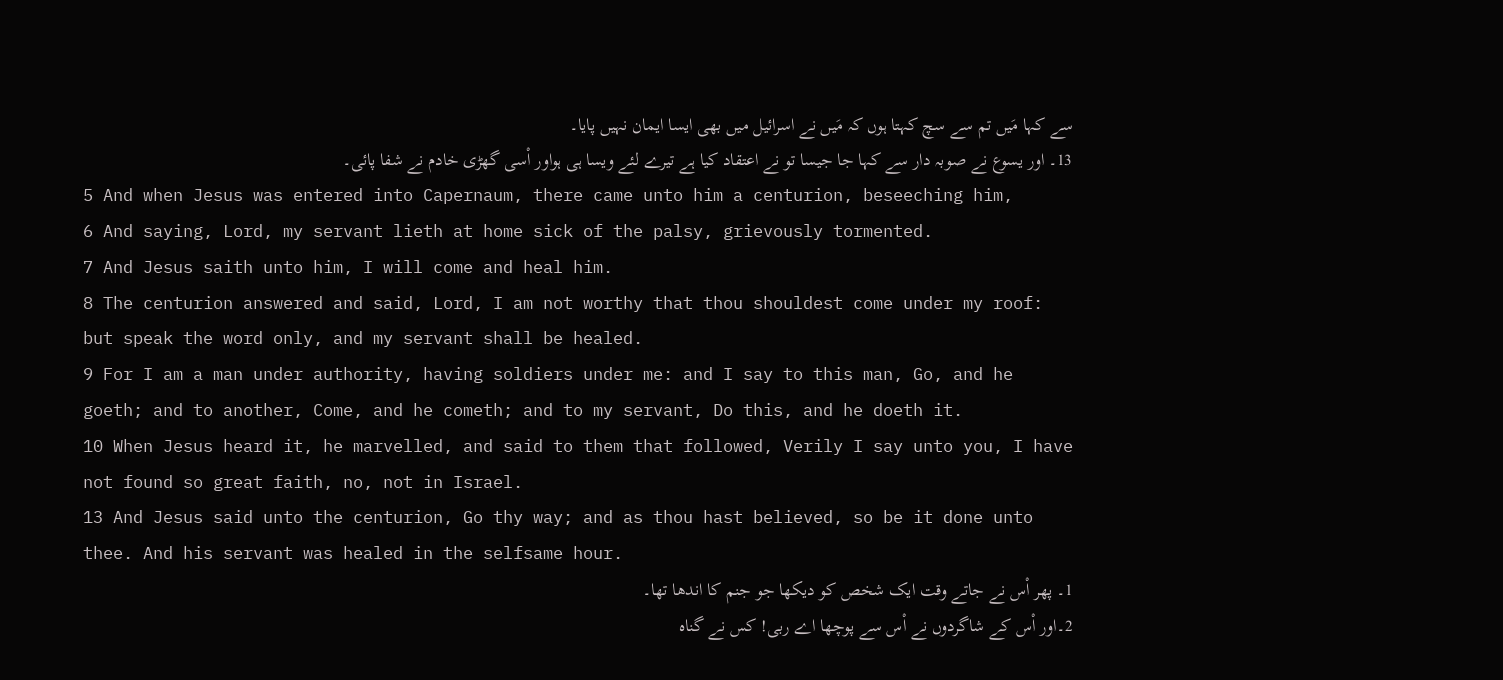سے کہا مَیں تم سے سچ کہتا ہوں کہ مَیں نے اسرائیل میں بھی ایسا ایمان نہیں پایا۔
13۔ اور یسوع نے صوبہ دار سے کہا جا جیسا تو نے اعتقاد کیا ہے تیرے لئے ویسا ہی ہواور اْسی گھڑی خادم نے شفا پائی۔
5 And when Jesus was entered into Capernaum, there came unto him a centurion, beseeching him,
6 And saying, Lord, my servant lieth at home sick of the palsy, grievously tormented.
7 And Jesus saith unto him, I will come and heal him.
8 The centurion answered and said, Lord, I am not worthy that thou shouldest come under my roof: but speak the word only, and my servant shall be healed.
9 For I am a man under authority, having soldiers under me: and I say to this man, Go, and he goeth; and to another, Come, and he cometh; and to my servant, Do this, and he doeth it.
10 When Jesus heard it, he marvelled, and said to them that followed, Verily I say unto you, I have not found so great faith, no, not in Israel.
13 And Jesus said unto the centurion, Go thy way; and as thou hast believed, so be it done unto thee. And his servant was healed in the selfsame hour.
1۔ پھر اْس نے جاتے وقت ایک شخص کو دیکھا جو جنم کا اندھا تھا۔
2۔اور اْس کے شاگردوں نے اْس سے پوچھا اے ربی! کس نے گناہ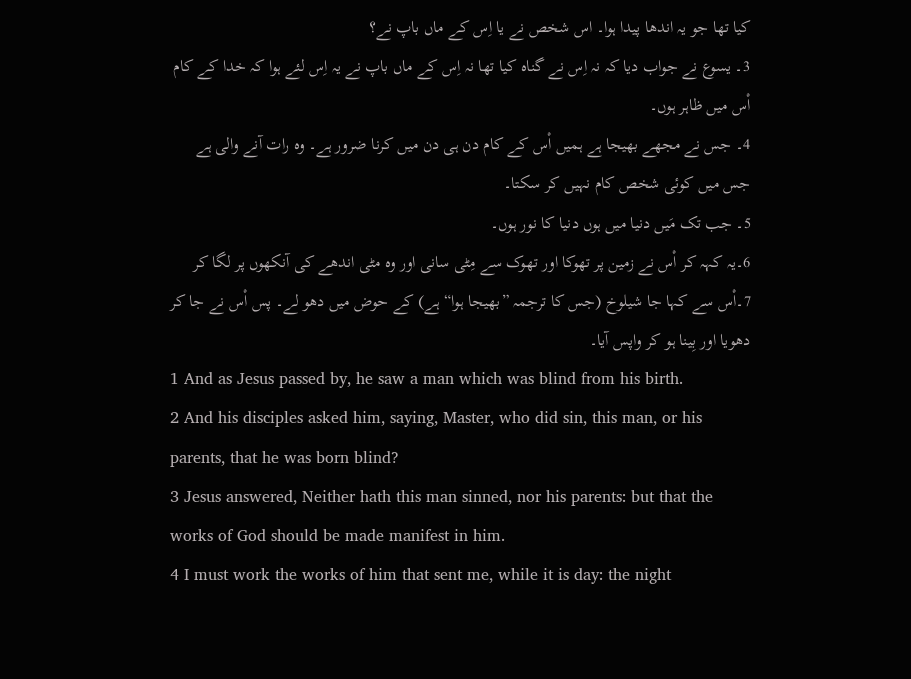کیا تھا جو یہ اندھا پیدا ہوا۔ اس شخص نے یا اِس کے ماں باپ نے؟
3۔ یسوع نے جواب دیا کہ نہ اِس نے گناہ کیا تھا نہ اِس کے ماں باپ نے یہ اِس لئے ہوا کہ خدا کے کام اْس میں ظاہر ہوں۔
4۔ جس نے مجھے بھیجا ہے ہمیں اْس کے کام دن ہی دن میں کرنا ضرور ہے۔ وہ رات آنے والی ہے جس میں کوئی شخص کام نہیں کر سکتا۔
5۔ جب تک مَیں دنیا میں ہوں دنیا کا نور ہوں۔
6۔یہ کہہ کر اْس نے زمین پر تھوکا اور تھوک سے مِٹی سانی اور وہ مٹی اندھے کی آنکھوں پر لگا کر
7۔اْس سے کہا جا شیلوخ (جس کا ترجمہ ”بھیجا ہوا“ ہے) کے حوض میں دھو لے۔ پس اْس نے جا کر دھویا اور بِینا ہو کر واپس آیا۔
1 And as Jesus passed by, he saw a man which was blind from his birth.
2 And his disciples asked him, saying, Master, who did sin, this man, or his parents, that he was born blind?
3 Jesus answered, Neither hath this man sinned, nor his parents: but that the works of God should be made manifest in him.
4 I must work the works of him that sent me, while it is day: the night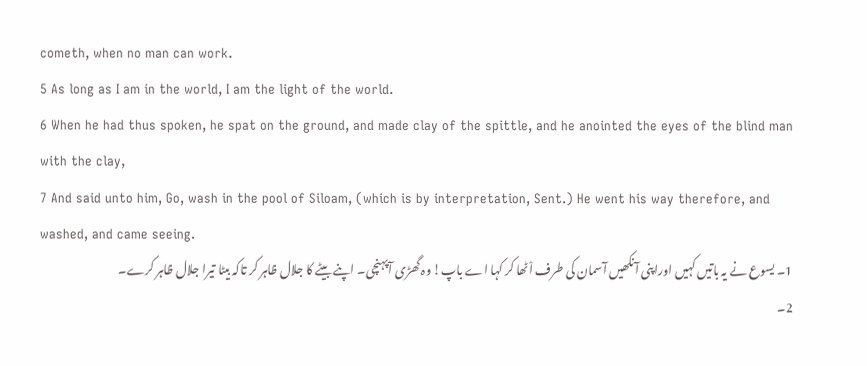cometh, when no man can work.
5 As long as I am in the world, I am the light of the world.
6 When he had thus spoken, he spat on the ground, and made clay of the spittle, and he anointed the eyes of the blind man with the clay,
7 And said unto him, Go, wash in the pool of Siloam, (which is by interpretation, Sent.) He went his way therefore, and washed, and came seeing.
1۔ یسوع نے یہ باتیں کہیں اوراپنی آنکھیں آسمان کی طرف اْٹھا کر کہا اے باپ! وہ گھڑی آپہنچی۔ اپنے بیٹے کا جلال ظاہر کر تاکہ بیٹا تیرا جلال ظاہر کرے۔
2۔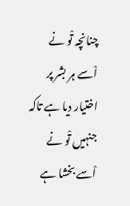چنانچہ تْو نے اْسے ہر بشر پر اختیار دیا ہے تاکہ جنہیں تْو نے اْسے بخشا ہے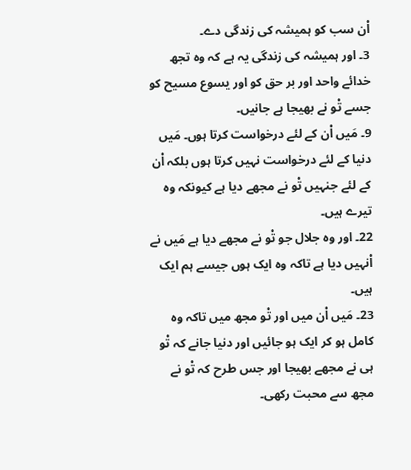اْن سب کو ہمیشہ کی زندگی دے۔
3۔ اور ہمیشہ کی زندگی یہ ہے کہ وہ تجھ خدائے واحد اور بر حق کو اور یسوع مسیح کو جسے تْو نے بھیجا ہے جانیں۔
9۔ مَیں اْن کے لئے درخواست کرتا ہوں۔ مَیں دنیا کے لئے درخواست نہیں کرتا ہوں بلکہ اْن کے لئے جنہیں تْو نے مجھے دیا ہے کیونکہ وہ تیرے ہیں۔
22۔ اور وہ جلال جو تْو نے مجھے دیا ہے مَیں نے اْنہیں دیا ہے تاکہ وہ ایک ہوں جیسے ہم ایک ہیں۔
23۔ مَیں اْن میں اور تْو مجھ میں تاکہ وہ کامل ہو کر ایک ہو جائیں اور دنیا جانے کہ تْو ہی نے مجھے بھیجا اور جس طرح کہ تْو نے مجھ سے محبت رکھی۔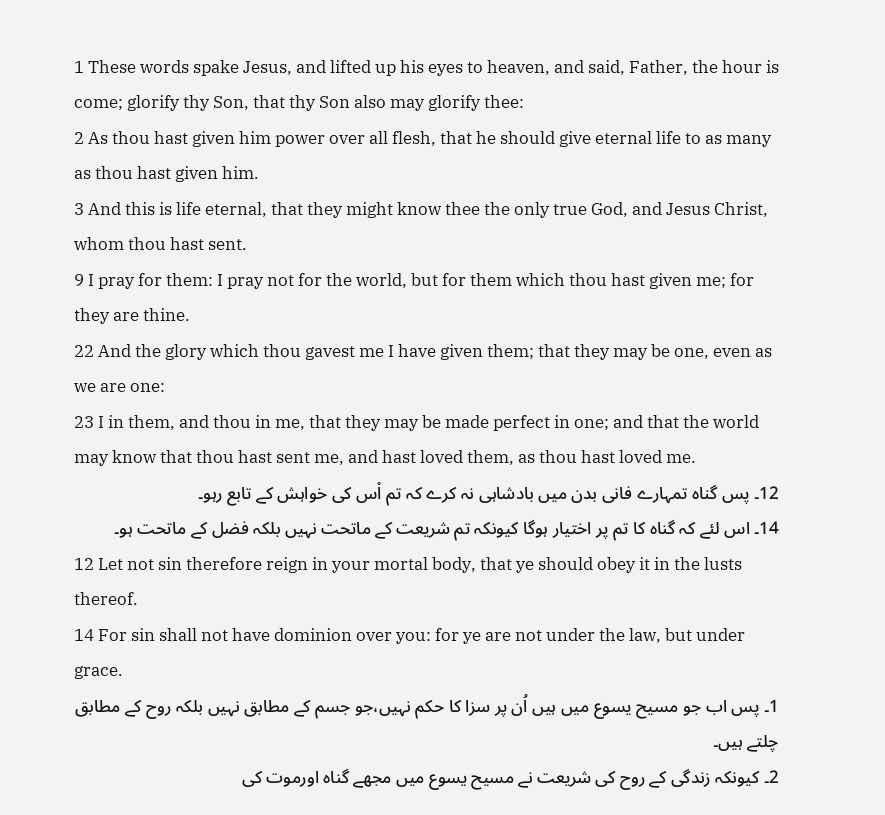1 These words spake Jesus, and lifted up his eyes to heaven, and said, Father, the hour is come; glorify thy Son, that thy Son also may glorify thee:
2 As thou hast given him power over all flesh, that he should give eternal life to as many as thou hast given him.
3 And this is life eternal, that they might know thee the only true God, and Jesus Christ, whom thou hast sent.
9 I pray for them: I pray not for the world, but for them which thou hast given me; for they are thine.
22 And the glory which thou gavest me I have given them; that they may be one, even as we are one:
23 I in them, and thou in me, that they may be made perfect in one; and that the world may know that thou hast sent me, and hast loved them, as thou hast loved me.
12۔ پس گناہ تمہارے فانی بدن میں بادشاہی نہ کرے کہ تم اْس کی خواہش کے تابع رہو۔
14۔ اس لئے کہ گناہ کا تم پر اختیار ہوگا کیونکہ تم شریعت کے ماتحت نہیں بلکہ فضل کے ماتحت ہو۔
12 Let not sin therefore reign in your mortal body, that ye should obey it in the lusts thereof.
14 For sin shall not have dominion over you: for ye are not under the law, but under grace.
1۔ پس اب جو مسیح یسوع میں ہیں اُن پر سزا کا حکم نہیں،جو جسم کے مطابق نہیں بلکہ روح کے مطابق چلتے ہیں۔
2۔ کیونکہ زندگی کے روح کی شریعت نے مسیح یسوع میں مجھے گناہ اورموت کی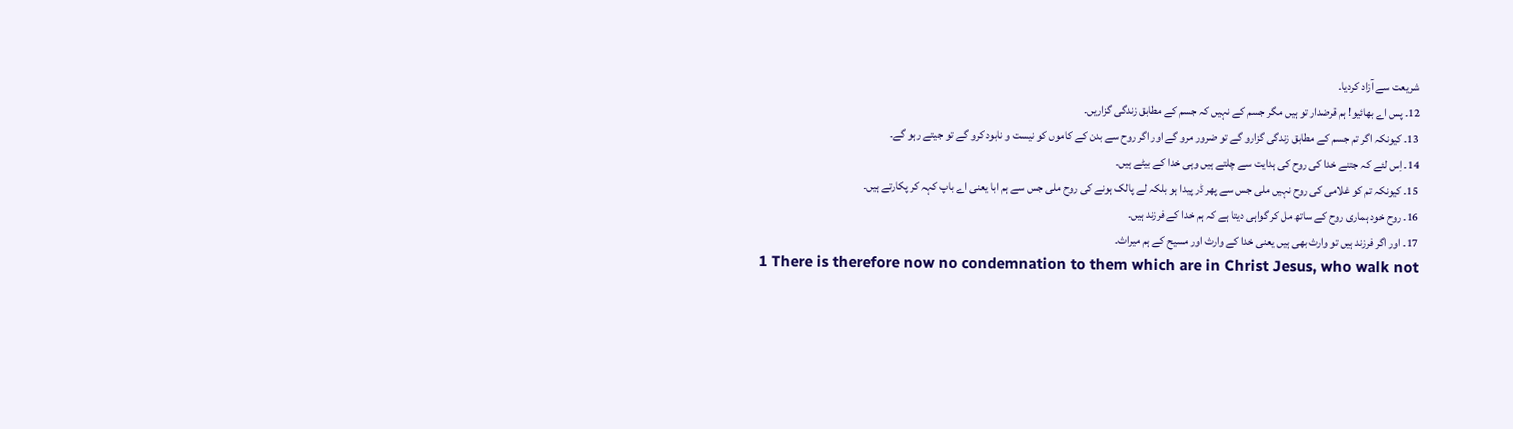شریعت سے آزاد کردیا۔
12۔ پس اے بھائیو! ہم قرضدار تو ہیں مگر جسم کے نہیں کہ جسم کے مطابق زندگی گزاریں۔
13۔ کیونکہ اگر تم جسم کے مطابق زندگی گزارو گے تو ضرور مرو گے اور اگر روح سے بدن کے کاموں کو نیست و نابود کرو گے تو جیتے رہو گے۔
14۔ اِس لئے کہ جتنے خدا کی روح کی ہدایت سے چلتے ہیں وہی خدا کے بیٹے ہیں۔
15۔ کیونکہ تم کو غلامی کی روح نہیں ملی جس سے پھر ڈر پیدا ہو بلکہ لے پالک ہونے کی روح ملی جس سے ہم ابا یعنی اے باپ کہہ کر پکارتے ہیں۔
16۔ روح خود ہماری روح کے ساتھ مل کر گواہی دیتا ہے کہ ہم خدا کے فرزند ہیں۔
17۔ اور اگر فرزند ہیں تو وارث بھی ہیں یعنی خدا کے وارث اور مسیح کے ہم میراث۔
1 There is therefore now no condemnation to them which are in Christ Jesus, who walk not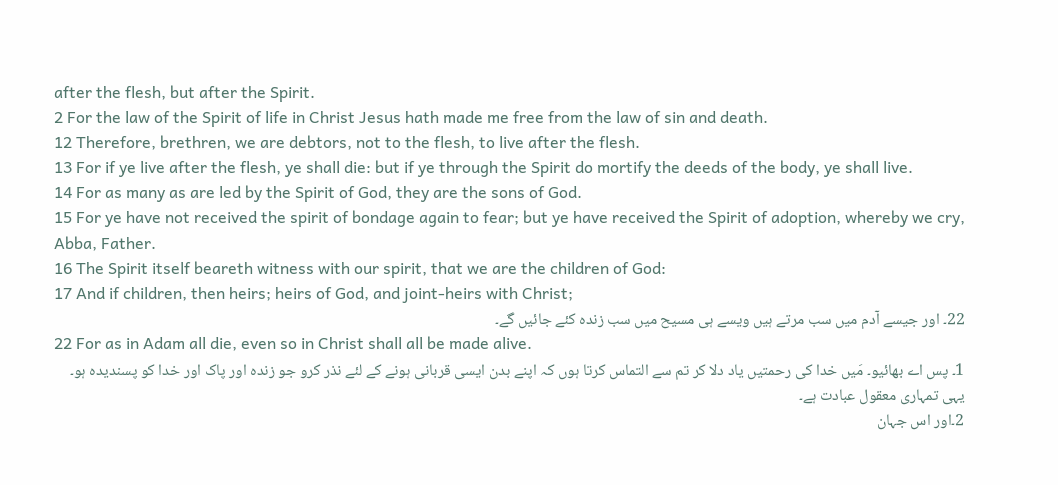after the flesh, but after the Spirit.
2 For the law of the Spirit of life in Christ Jesus hath made me free from the law of sin and death.
12 Therefore, brethren, we are debtors, not to the flesh, to live after the flesh.
13 For if ye live after the flesh, ye shall die: but if ye through the Spirit do mortify the deeds of the body, ye shall live.
14 For as many as are led by the Spirit of God, they are the sons of God.
15 For ye have not received the spirit of bondage again to fear; but ye have received the Spirit of adoption, whereby we cry, Abba, Father.
16 The Spirit itself beareth witness with our spirit, that we are the children of God:
17 And if children, then heirs; heirs of God, and joint-heirs with Christ;
22۔ اور جیسے آدم میں سب مرتے ہیں ویسے ہی مسیح میں سب زندہ کئے جائیں گے۔
22 For as in Adam all die, even so in Christ shall all be made alive.
1۔ پس اے بھائیو۔ مَیں خدا کی رحمتیں یاد دلا کر تم سے التماس کرتا ہوں کہ اپنے بدن ایسی قربانی ہونے کے لئے نذر کرو جو زندہ اور پاک اور خدا کو پسندیدہ ہو۔ یہی تمہاری معقول عبادت ہے۔
2۔اور اس جہان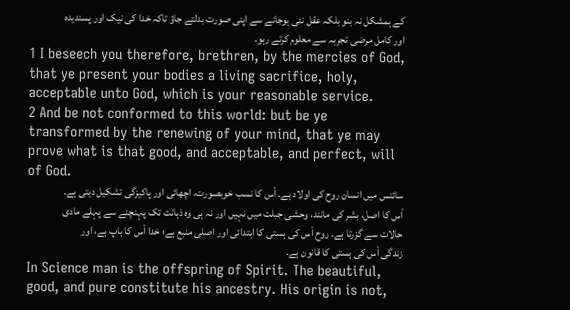کے ہمشکل نہ بنو بلکہ عقل نئی ہوجانے سے اپنی صورت بدلتے جاؤ تاکہ خدا کی نیک اور پسندیدہ اور کامل مرضی تجربہ سے معلوم کرتے رہو۔
1 I beseech you therefore, brethren, by the mercies of God, that ye present your bodies a living sacrifice, holy, acceptable unto God, which is your reasonable service.
2 And be not conformed to this world: but be ye transformed by the renewing of your mind, that ye may prove what is that good, and acceptable, and perfect, will of God.
سائنس میں انسان روح کی اولاد ہے۔ اْس کا نسب خوبصورت، اچھائی اور پاکیزگی تشکیل دیتی ہے۔ اْس کا اصل، بشر کی مانند، وحشی جبلت میں نہیں اور نہ ہی وہ ذہانت تک پہنچنے سے پہلے مادی حالات سے گزرتا ہے۔ روح اْس کی ہستی کا ابتدائی اور اصلی منبع ہے؛ خدا اْس کا باپ ہے، اور زندگی اْس کی ہستی کا قانون ہے۔
In Science man is the offspring of Spirit. The beautiful, good, and pure constitute his ancestry. His origin is not,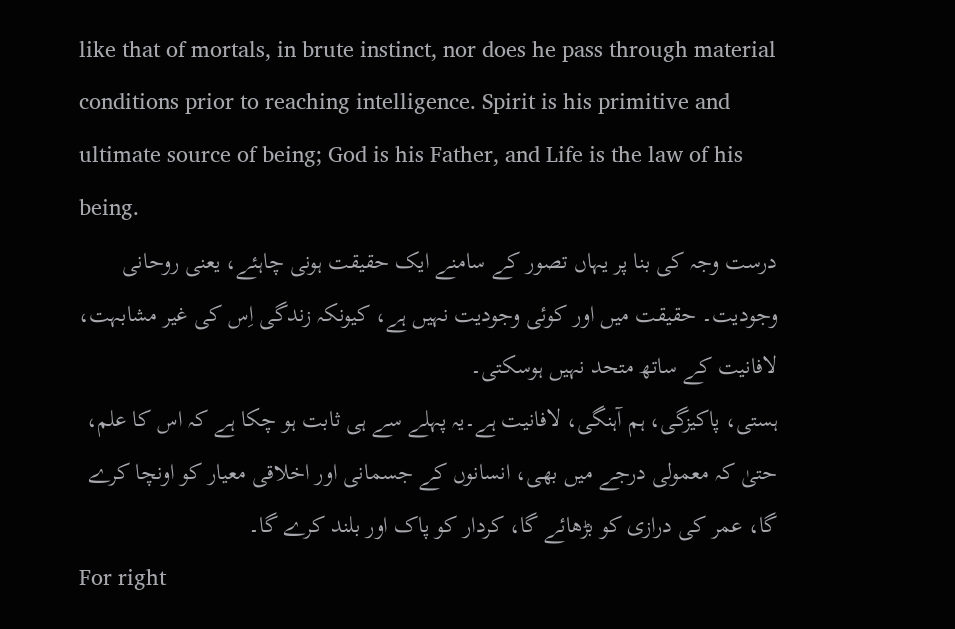like that of mortals, in brute instinct, nor does he pass through material conditions prior to reaching intelligence. Spirit is his primitive and ultimate source of being; God is his Father, and Life is the law of his being.
درست وجہ کی بنا پر یہاں تصور کے سامنے ایک حقیقت ہونی چاہئے، یعنی روحانی وجودیت۔ حقیقت میں اور کوئی وجودیت نہیں ہے، کیونکہ زندگی اِس کی غیر مشابہت، لافانیت کے ساتھ متحد نہیں ہوسکتی۔
ہستی، پاکیزگی، ہم آہنگی، لافانیت ہے۔یہ پہلے سے ہی ثابت ہو چکا ہے کہ اس کا علم، حتیٰ کہ معمولی درجے میں بھی، انسانوں کے جسمانی اور اخلاقی معیار کو اونچا کرے گا، عمر کی درازی کو بڑھائے گا، کردار کو پاک اور بلند کرے گا۔
For right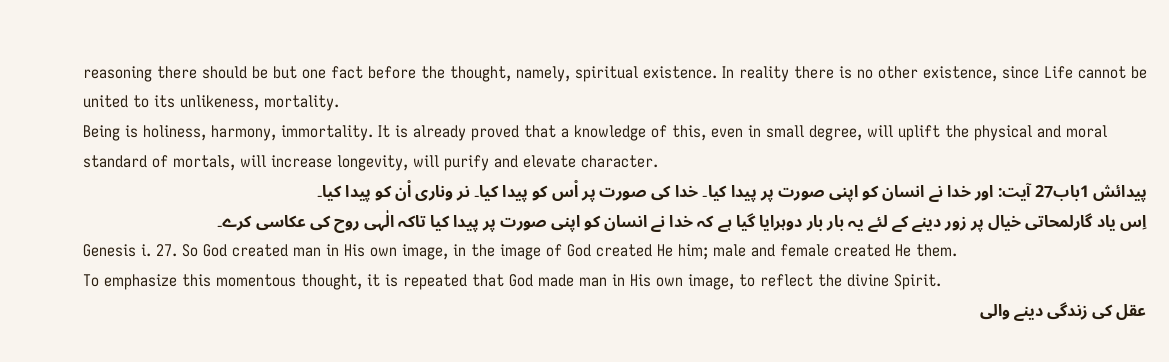reasoning there should be but one fact before the thought, namely, spiritual existence. In reality there is no other existence, since Life cannot be united to its unlikeness, mortality.
Being is holiness, harmony, immortality. It is already proved that a knowledge of this, even in small degree, will uplift the physical and moral standard of mortals, will increase longevity, will purify and elevate character.
پیدائش 1باب27 آیت: اور خدا نے انسان کو اپنی صورت پر پیدا کیا۔ خدا کی صورت پر اْس کو پیدا کیا۔ نر وناری اْن کو پیدا کیا۔
اِس یاد گارلمحاتی خیال پر زور دینے کے لئے یہ بار بار دوہرایا گیا ہے کہ خدا نے انسان کو اپنی صورت پر پیدا کیا تاکہ الٰہی روح کی عکاسی کرے۔
Genesis i. 27. So God created man in His own image, in the image of God created He him; male and female created He them.
To emphasize this momentous thought, it is repeated that God made man in His own image, to reflect the divine Spirit.
عقل کی زندگی دینے والی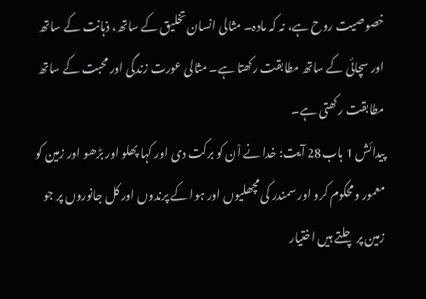خصوصیت روح ہے، نہ کہ مادہ۔ مثالی انسان تخلیق کے ساتھ، ذہانت کے ساتھ اور سچائی کے ساتھ مطابقت رکھتا ہے۔ مثالی عورت زندگی اور محبت کے ساتھ مطابقت رکھتی ہے۔
پیدائش 1 باب28 آیت: خدا نے اْن کو برکت دی اور کہا پھلو اور بڑھو اور زمین کو معمور ومحکوم کرو اور سمندر کی مچھلیوں اور ہوا کے پرندوں اور کل جانوروں پر جو زمین پر چلتے ہیں اختیار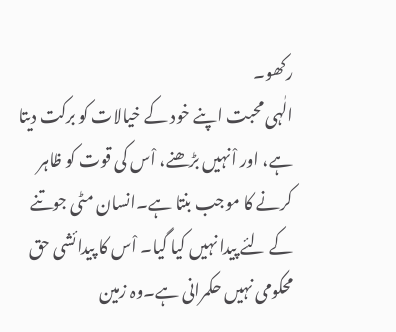رکھو۔
الٰہی محبت اپنے خود کے خیالات کو برکت دیتا ہے، اور اْنہیں بڑھنے، اْس کی قوت کو ظاہر کرنے کا موجب بنتا ہے۔انسان مٹی جوتنے کے لئے پیدا نہیں کیا گیا۔ اْس کا پیدائشی حق محکومی نہیں حکمرانی ہے۔وہ زمین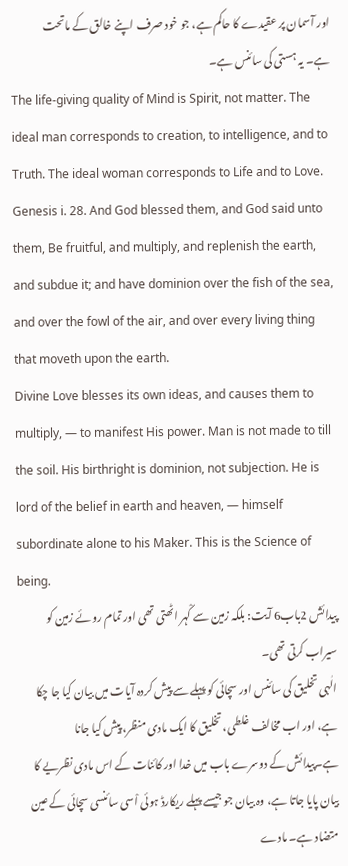اور آسمان پر عقیدے کا حاکم ہے، جو خود صرف اپنے خالق کے ماتحت ہے۔ یہ ہستی کی سائنس ہے۔
The life-giving quality of Mind is Spirit, not matter. The ideal man corresponds to creation, to intelligence, and to Truth. The ideal woman corresponds to Life and to Love.
Genesis i. 28. And God blessed them, and God said unto them, Be fruitful, and multiply, and replenish the earth, and subdue it; and have dominion over the fish of the sea, and over the fowl of the air, and over every living thing that moveth upon the earth.
Divine Love blesses its own ideas, and causes them to multiply, — to manifest His power. Man is not made to till the soil. His birthright is dominion, not subjection. He is lord of the belief in earth and heaven, — himself subordinate alone to his Maker. This is the Science of being.
پیدائش 2باب6 آیت: بلکہ زمین سے کْہر اٹھتی تھی اور تمام روئے زمین کو سیراب کرتی تھی۔
الٰہی تخلیق کی سائنس اور سچائی کو پہلے سے پیش کردہ آیات میں بیان کیا جا چکا ہے، اور اب مخالف غلطی، تخلیق کا ایک مادی منظر، پیش کیا جانا ہے۔پیدائش کے دوسرے باب میں خدا اور کائنات کے اس مادی نظریے کا بیان پایا جاتا ہے، وہ بیان جو جیسے پہلے ریکارڈ ہوئی اْسی سائنسی سچائی کے عین متضاد ہے۔ مادے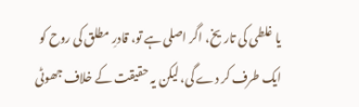یا غلطی کی تاریخ، اگر اصلی ہے تو، قادرِ مطلق کی روح کو ایک طرف کر دے گی، لیکن یہ حقیقت کے خلاف جھوٹی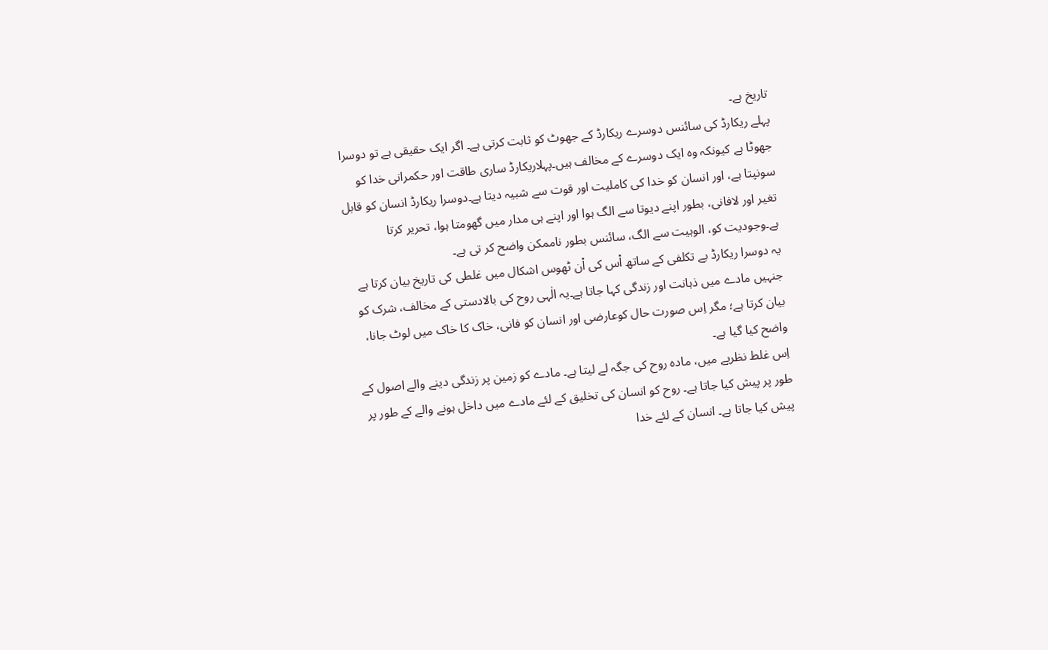تاریخ ہے۔
پہلے ریکارڈ کی سائنس دوسرے ریکارڈ کے جھوٹ کو ثابت کرتی ہے۔ اگر ایک حقیقی ہے تو دوسرا جھوٹا ہے کیونکہ وہ ایک دوسرے کے مخالف ہیں۔پہلاریکارڈ ساری طاقت اور حکمرانی خدا کو سونپتا ہے، اور انسان کو خدا کی کاملیت اور قوت سے شبیہ دیتا ہے۔دوسرا ریکارڈ انسان کو قابل تغیر اور لافانی، بطور اپنے دیوتا سے الگ ہوا اور اپنے ہی مدار میں گھومتا ہوا، تحریر کرتا ہے۔وجودیت کو، الوہیت سے الگ، سائنس بطور ناممکن واضح کر تی ہے۔
یہ دوسرا ریکارڈ بے تکلفی کے ساتھ اْس کی اْن ٹھوس اشکال میں غلطی کی تاریخ بیان کرتا ہے جنہیں مادے میں ذہانت اور زندگی کہا جاتا ہے۔یہ الٰہی روح کی بالادستی کے مخالف، شرک کو بیان کرتا ہے؛ مگر اِس صورت حال کوعارضی اور انسان کو فانی، خاک کا خاک میں لوٹ جانا، واضح کیا گیا ہے۔
اِس غلط نظریے میں، مادہ روح کی جگہ لے لیتا ہے۔ مادے کو زمین پر زندگی دینے والے اصول کے طور پر پیش کیا جاتا ہے۔ روح کو انسان کی تخلیق کے لئے مادے میں داخل ہونے والے کے طور پر پیش کیا جاتا ہے۔ انسان کے لئے خدا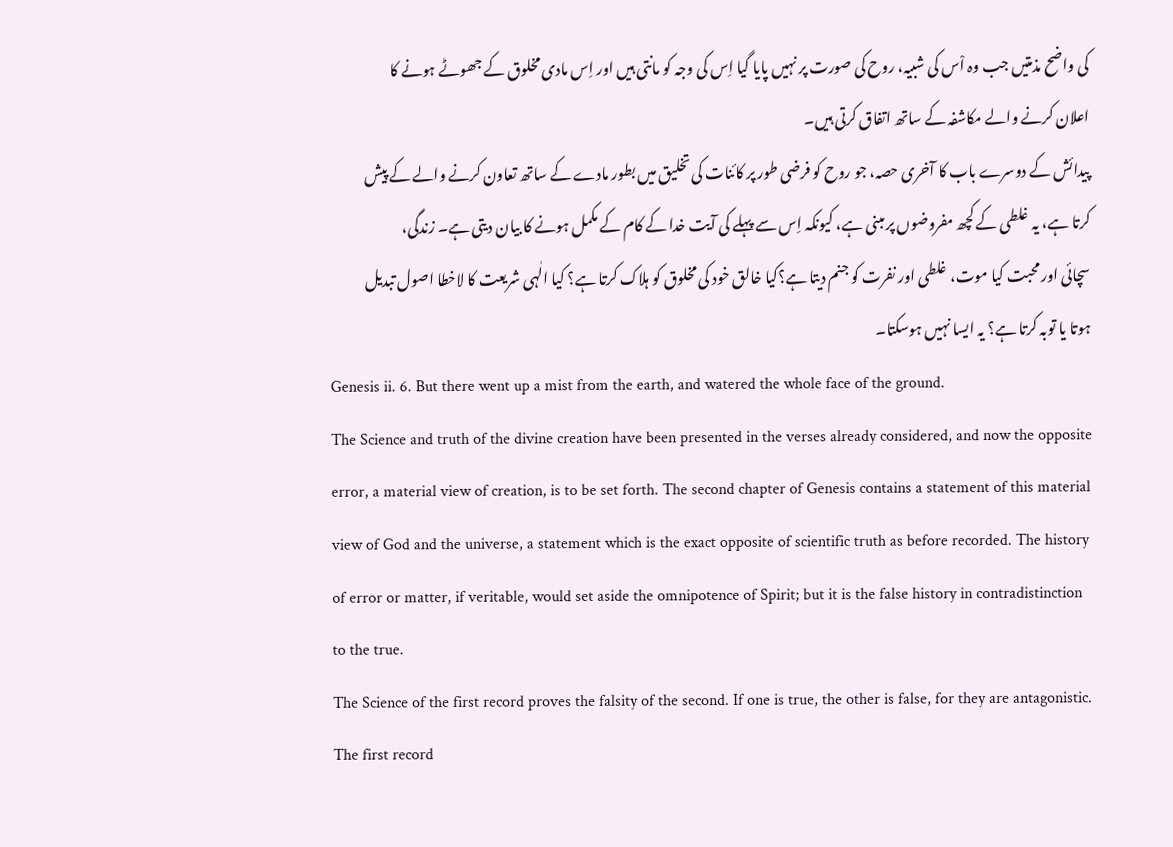کی واضح مذمتیں جب وہ اْس کی شبیہ، روح کی صورت پر نہیں پایا گیا اِس کی وجہ کو مانتی ہیں اور اِس مادی مخلوق کے جھوٹے ہونے کا اعلان کرنے والے مکاشفہ کے ساتھ اتفاق کرتی ہیں۔
پیدائش کے دوسرے باب کا آخری حصہ، جو روح کو فرضی طور پر کائنات کی تخلیق میں بطور مادے کے ساتھ تعاون کرنے والے کے پیش کرتا ہے، یہ غلطی کے کچھ مفروضوں پر مبنی ہے، کیونکہ اِس سے پہلے کی آیت خدا کے کام کے مکمل ہونے کا بیان دیتی ہے۔ زندگی، سچائی اور محبت کیا موت، غلطی اور نفرت کو جنم دیتا ہے؟کیا خالق خود کی مخلوق کو ہلاک کرتا ہے؟ کیا الٰہی شریعت کا لاخطا اصول تبدیل ہوتا یا توبہ کرتا ہے؟ یہ ایسا نہیں ہوسکتا۔
Genesis ii. 6. But there went up a mist from the earth, and watered the whole face of the ground.
The Science and truth of the divine creation have been presented in the verses already considered, and now the opposite error, a material view of creation, is to be set forth. The second chapter of Genesis contains a statement of this material view of God and the universe, a statement which is the exact opposite of scientific truth as before recorded. The history of error or matter, if veritable, would set aside the omnipotence of Spirit; but it is the false history in contradistinction to the true.
The Science of the first record proves the falsity of the second. If one is true, the other is false, for they are antagonistic. The first record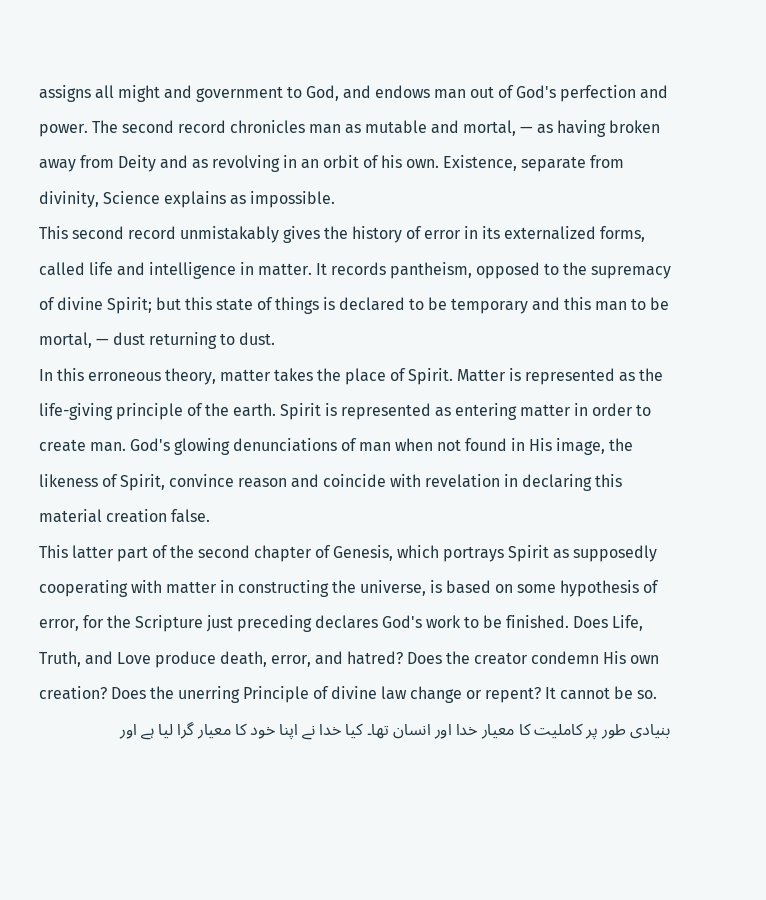assigns all might and government to God, and endows man out of God's perfection and power. The second record chronicles man as mutable and mortal, — as having broken away from Deity and as revolving in an orbit of his own. Existence, separate from divinity, Science explains as impossible.
This second record unmistakably gives the history of error in its externalized forms, called life and intelligence in matter. It records pantheism, opposed to the supremacy of divine Spirit; but this state of things is declared to be temporary and this man to be mortal, — dust returning to dust.
In this erroneous theory, matter takes the place of Spirit. Matter is represented as the life-giving principle of the earth. Spirit is represented as entering matter in order to create man. God's glowing denunciations of man when not found in His image, the likeness of Spirit, convince reason and coincide with revelation in declaring this material creation false.
This latter part of the second chapter of Genesis, which portrays Spirit as supposedly cooperating with matter in constructing the universe, is based on some hypothesis of error, for the Scripture just preceding declares God's work to be finished. Does Life, Truth, and Love produce death, error, and hatred? Does the creator condemn His own creation? Does the unerring Principle of divine law change or repent? It cannot be so.
بنیادی طور پر کاملیت کا معیار خدا اور انسان تھا۔ کیا خدا نے اپنا خود کا معیار گرا لیا ہے اور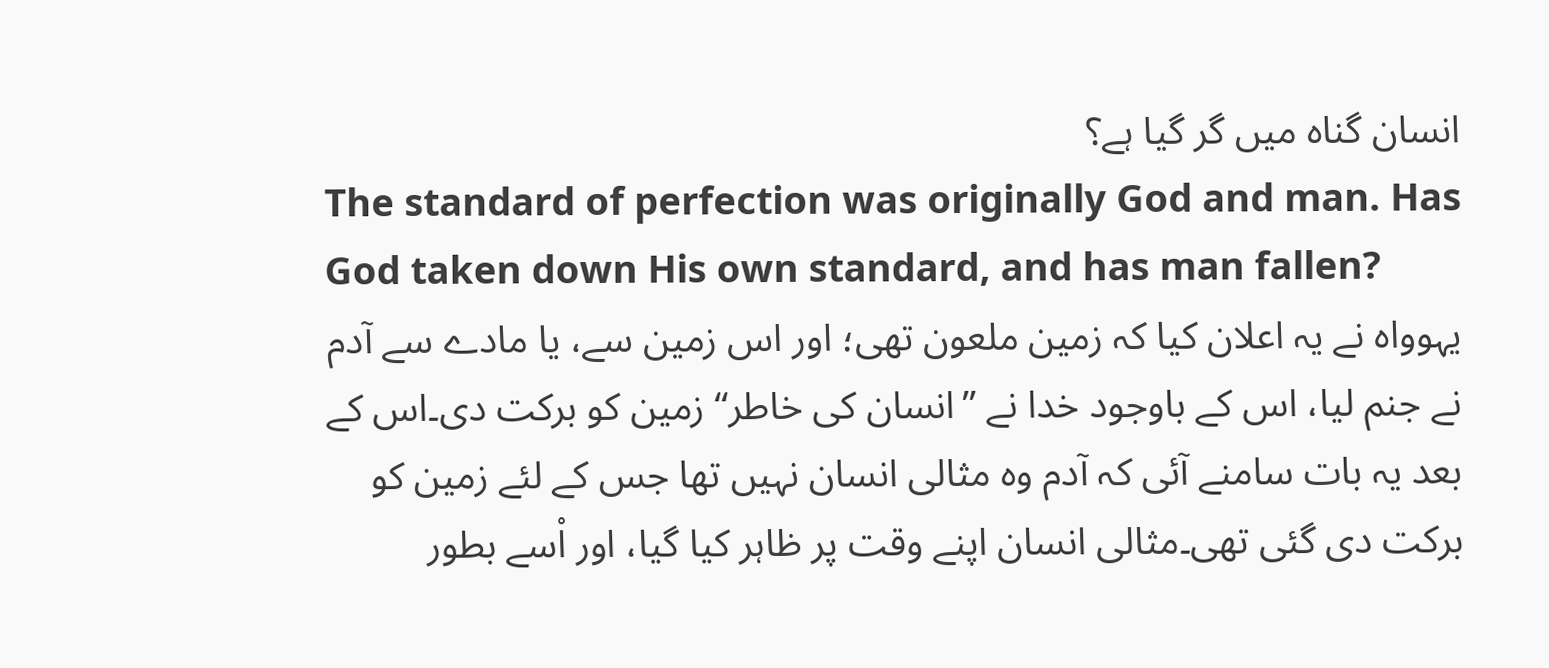انسان گناہ میں گر گیا ہے؟
The standard of perfection was originally God and man. Has God taken down His own standard, and has man fallen?
یہوواہ نے یہ اعلان کیا کہ زمین ملعون تھی؛ اور اس زمین سے، یا مادے سے آدم نے جنم لیا، اس کے باوجود خدا نے ”انسان کی خاطر“ زمین کو برکت دی۔اس کے بعد یہ بات سامنے آئی کہ آدم وہ مثالی انسان نہیں تھا جس کے لئے زمین کو برکت دی گئی تھی۔مثالی انسان اپنے وقت پر ظاہر کیا گیا، اور اْسے بطور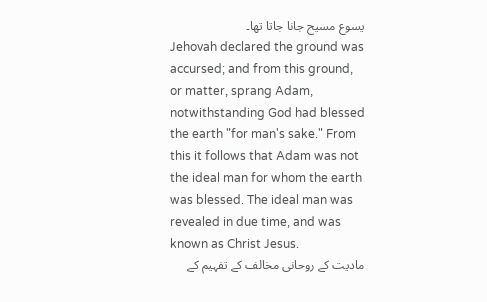یسوع مسیح جانا جاتا تھا۔
Jehovah declared the ground was accursed; and from this ground, or matter, sprang Adam, notwithstanding God had blessed the earth "for man's sake." From this it follows that Adam was not the ideal man for whom the earth was blessed. The ideal man was revealed in due time, and was known as Christ Jesus.
مادیت کے روحانی مخالف کے تفہیم کے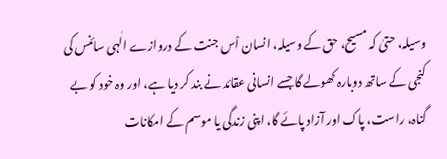وسیلہ، حتیٰ کہ مسیح، حق کے وسیلہ، انسان اْس جنت کے دروازے الٰہی سائنس کی کنجی کے ساتھ دوبارہ کھولے گا جسے انسانی عقائد نے بند کر دیا ہے، اور وہ خود کو بے گناہ، راست، پاک اور آزاد پائے گا، اپنی زندگی یا موسم کے امکانات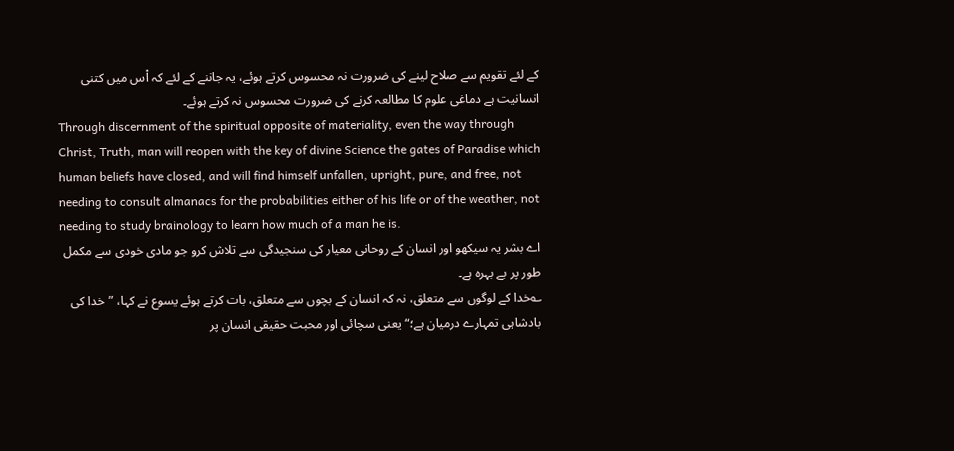کے لئے تقویم سے صلاح لینے کی ضرورت نہ محسوس کرتے ہوئے، یہ جاننے کے لئے کہ اْس میں کتنی انسانیت ہے دماغی علوم کا مطالعہ کرنے کی ضرورت محسوس نہ کرتے ہوئے۔
Through discernment of the spiritual opposite of materiality, even the way through Christ, Truth, man will reopen with the key of divine Science the gates of Paradise which human beliefs have closed, and will find himself unfallen, upright, pure, and free, not needing to consult almanacs for the probabilities either of his life or of the weather, not needing to study brainology to learn how much of a man he is.
اے بشر یہ سیکھو اور انسان کے روحانی معیار کی سنجیدگی سے تلاش کرو جو مادی خودی سے مکمل طور پر بے بہرہ ہے۔
؎خدا کے لوگوں سے متعلق، نہ کہ انسان کے بچوں سے متعلق، بات کرتے ہوئے یسوع نے کہا، ”خدا کی بادشاہی تمہارے درمیان ہے؛“ یعنی سچائی اور محبت حقیقی انسان پر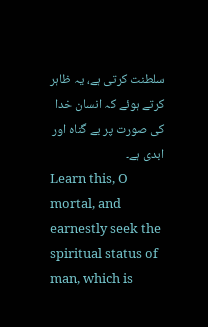سلطنت کرتی ہے، یہ ظاہر کرتے ہوئے کہ انسان خدا کی صورت پر بے گناہ اور ابدی ہے۔
Learn this, O mortal, and earnestly seek the spiritual status of man, which is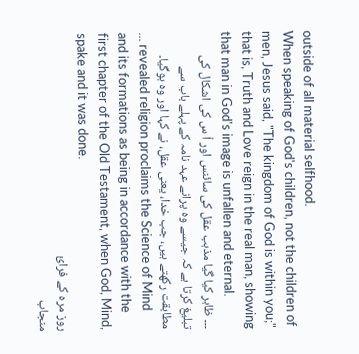outside of all material selfhood.
When speaking of God's children, not the children of men, Jesus said, "The kingdom of God is within you;" that is, Truth and Love reign in the real man, showing that man in God's image is unfallen and eternal.
۔۔۔ ظاہر کیا گیا مذہب عقل کی سائنس اور اْ س کی اشکال کی تبلیغ کرتا ہے کہ جیسے وہ پرانے عہد نامہ کے پہلے باب سے مطابقت رکھتے ہیں، جب خدا، یعنی عقل، نے کہا اور وہ ہوگیا۔
... revealed religion proclaims the Science of Mind and its formations as being in accordance with the first chapter of the Old Testament, when God, Mind, spake and it was done.
روز مرہ کے فرائ
منجاب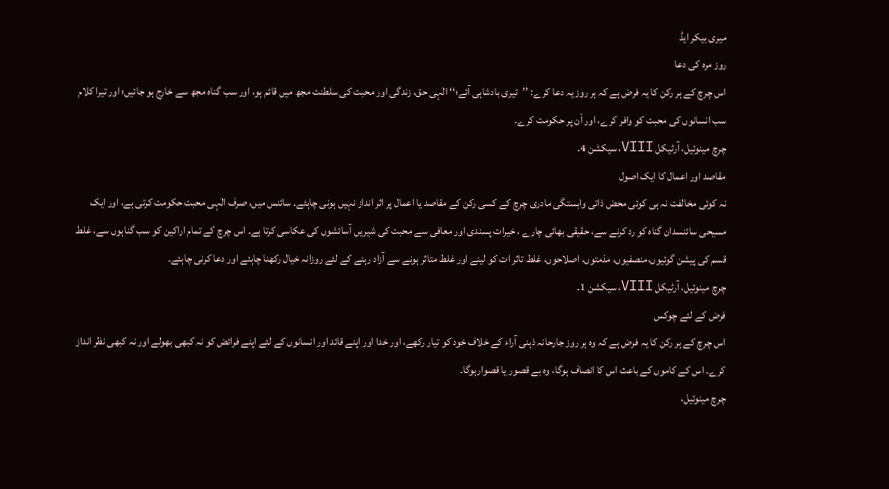میری بیکر ایڈ
روز مرہ کی دعا
اس چرچ کے ہر رکن کا یہ فرض ہے کہ ہر روز یہ دعا کرے: ’’تیری بادشاہی آئے؛‘‘ الٰہی حق، زندگی اور محبت کی سلطنت مجھ میں قائم ہو، اور سب گناہ مجھ سے خارج ہو جائیں؛ اور تیرا کلام سب انسانوں کی محبت کو وافر کرے، اور اْن پر حکومت کرے۔
چرچ مینوئیل، آرٹیکل VIII، سیکشن 4۔
مقاصد اور اعمال کا ایک اصول
نہ کوئی مخالفت نہ ہی کوئی محض ذاتی وابستگی مادری چرچ کے کسی رکن کے مقاصد یا اعمال پر اثر انداز نہیں ہونی چاہئے۔ سائنس میں، صرف الٰہی محبت حکومت کرتی ہے، اور ایک مسیحی سائنسدان گناہ کو رد کرنے سے، حقیقی بھائی چارے ، خیرات پسندی اور معافی سے محبت کی شیریں آسائشوں کی عکاسی کرتا ہے۔ اس چرچ کے تمام اراکین کو سب گناہوں سے، غلط قسم کی پیشن گوئیوں،منصفیوں، مذمتوں، اصلاحوں، غلط تاثر ات کو لینے اور غلط متاثر ہونے سے آزاد رہنے کے لئے روزانہ خیال رکھنا چاہئے اور دعا کرنی چاہئے۔
چرچ مینوئیل، آرٹیکل VIII، سیکشن 1۔
فرض کے لئے چوکس
اس چرچ کے ہر رکن کا یہ فرض ہے کہ وہ ہر روز جارحانہ ذہنی آراء کے خلاف خود کو تیار رکھے، اور خدا اور اپنے قائد اور انسانوں کے لئے اپنے فرائض کو نہ کبھی بھولے اور نہ کبھی نظر انداز کرے۔ اس کے کاموں کے باعث اس کا انصاف ہوگا، وہ بے قصور یا قصوارہوگا۔
چرچ مینوئیل،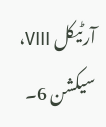آرٹیکل VIII، سیکشن 6۔